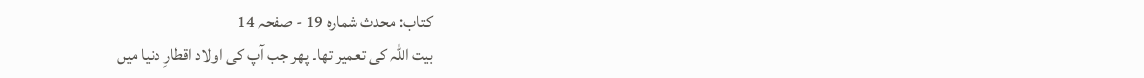کتاب: محدث شمارہ 19 - صفحہ 14
بیت اللہ کی تعمیر تھا۔ پھر جب آپ کی اولاد اقطارِ دنیا میں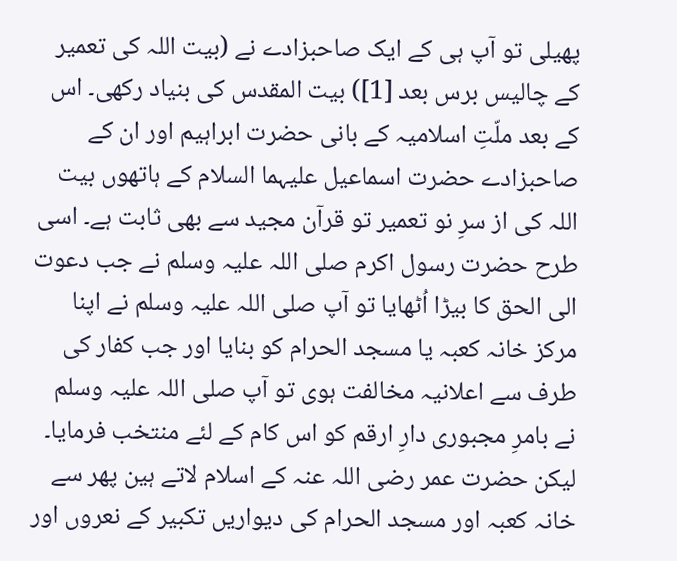پھیلی تو آپ ہی کے ایک صاحبزادے نے (بیت اللہ کی تعمیر کے چالیس برس بعد [1]) بیت المقدس کی بنیاد رکھی۔ اس کے بعد ملّتِ اسلامیہ کے بانی حضرت ابراہیم اور ان کے صاحبزادے حضرت اسماعیل علیہما السلام کے ہاتھوں بیت اللہ کی از سرِ نو تعمیر تو قرآن مجید سے بھی ثابت ہے۔ اسی طرح حضرت رسول اکرم صلی اللہ علیہ وسلم نے جب دعوت الی الحق کا بیڑا اُٹھایا تو آپ صلی اللہ علیہ وسلم نے اپنا مرکز خانہ کعبہ یا مسجد الحرام کو بنایا اور جب کفار کی طرف سے اعلانیہ مخالفت ہوی تو آپ صلی اللہ علیہ وسلم نے بامرِ مجبوری دارِ ارقم کو اس کام کے لئے منتخب فرمایا۔ لیکن حضرت عمر رضی اللہ عنہ کے اسلام لاتے ہین پھر سے خانہ کعبہ اور مسجد الحرام کی دیواریں تکبیر کے نعروں اور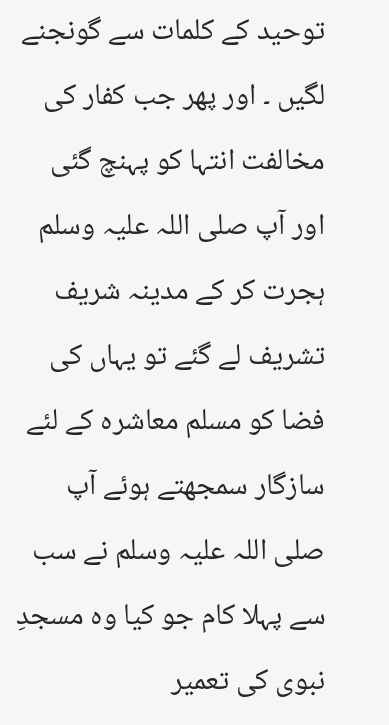توحید کے کلمات سے گونجنے لگیں ۔ اور پھر جب کفار کی مخالفت انتہا کو پہنچ گئی اور آپ صلی اللہ علیہ وسلم ہجرت کر کے مدینہ شریف تشریف لے گئے تو یہاں کی فضا کو مسلم معاشرہ کے لئے سازگار سمجھتے ہوئے آپ صلی اللہ علیہ وسلم نے سب سے پہلا کام جو کیا وہ مسجدِ نبوی کی تعمیر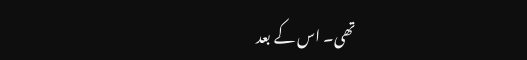تھی۔ اس کے بعد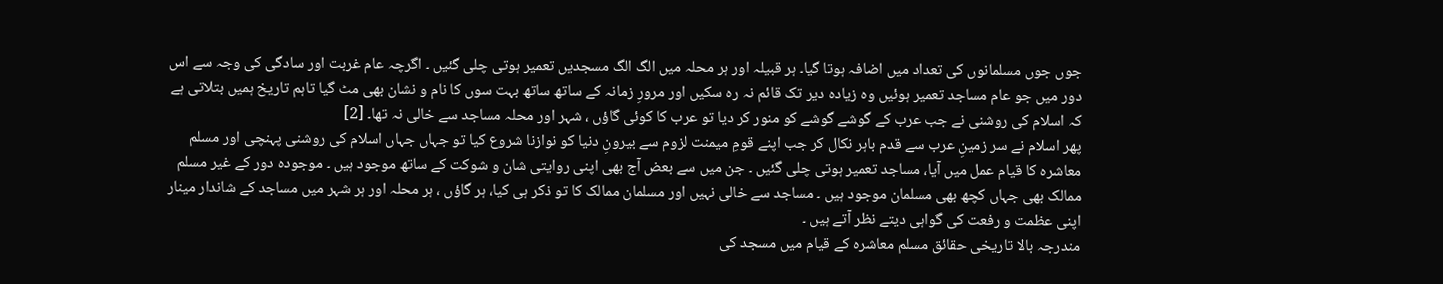جوں جوں مسلمانوں کی تعداد میں اضافہ ہوتا گیا۔ ہر قبیلہ اور ہر محلہ میں الگ الگ مسجدیں تعمیر ہوتی چلی گئیں ۔ اگرچہ عام غربت اور سادگی کی وجہ سے اس دور میں جو عام مساجد تعمیر ہوئیں وہ زیادہ دیر تک قائم نہ رہ سکیں اور مرورِ زمانہ کے ساتھ ساتھ بہت سوں کا نام و نشان بھی مٹ گیا تاہم تاریخ ہمیں بتلاتی ہے کہ اسلام کی روشنی نے جب عرب کے گوشے گوشے کو منور کر دیا تو عرب کا کوئی گاؤں ، شہر اور محلہ مساجد سے خالی نہ تھا۔ [2]
پھر اسلام نے سر زمینِ عرب سے قدم باہر نکال کر جب اپنے قومِ میمنت لزوم سے بیرونِ دنیا کو نوازنا شروع کیا تو جہاں جہاں اسلام کی روشنی پہنچی اور مسلم معاشرہ کا قیام عمل میں آیا، مساجد تعمیر ہوتی چلی گئیں ۔ جن میں سے بعض آج بھی اپنی روایتی شان و شوکت کے ساتھ موجود ہیں ۔ موجودہ دور کے غیر مسلم ممالک بھی جہاں کچھ بھی مسلمان موجود ہیں ۔ مساجد سے خالی نہیں اور مسلمان ممالک کا تو ذکر ہی کیا، ہر گاؤں ، ہر محلہ اور ہر شہر میں مساجد کے شاندار مینار اپنی عظمت و رفعت کی گواہی دیتے نظر آتے ہیں ۔
مندرجہ بالا تاریخی حقائق مسلم معاشرہ کے قیام میں مسجد کی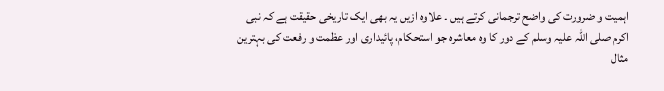اہمیت و ضرورت کی واضح ترجمانی کرتے ہیں ۔ علاوہ ازیں یہ بھی ایک تاریخی حقیقت ہے کہ نبی اکرم صلی اللہ علیہ وسلم کے دور کا وہ معاشرہ جو استحکام، پائیداری اور عظمت و رفعت کی بہترین مثال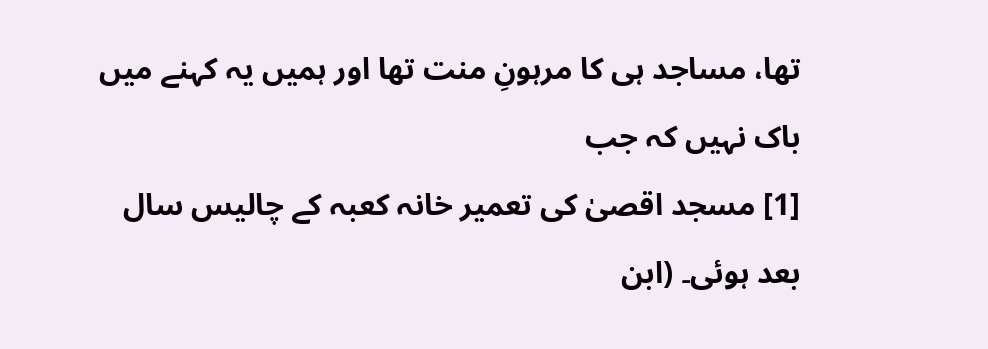تھا، مساجد ہی کا مرہونِ منت تھا اور ہمیں یہ کہنے میں باک نہیں کہ جب
[1] مسجد اقصیٰ کی تعمیر خانہ کعبہ کے چالیس سال بعد ہوئی۔ (ابن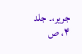جریر،۔ جلد ۴، ص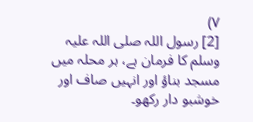۷)
[2] رسول اللہ صلی اللہ علیہ وسلم کا فرمان ہے، ہر محلہ میں مسجد بناؤ اور انہیں صاف اور خوشبو دار رکھو۔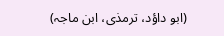(ابو داؤد، ترمذی، ابن ماجہ)